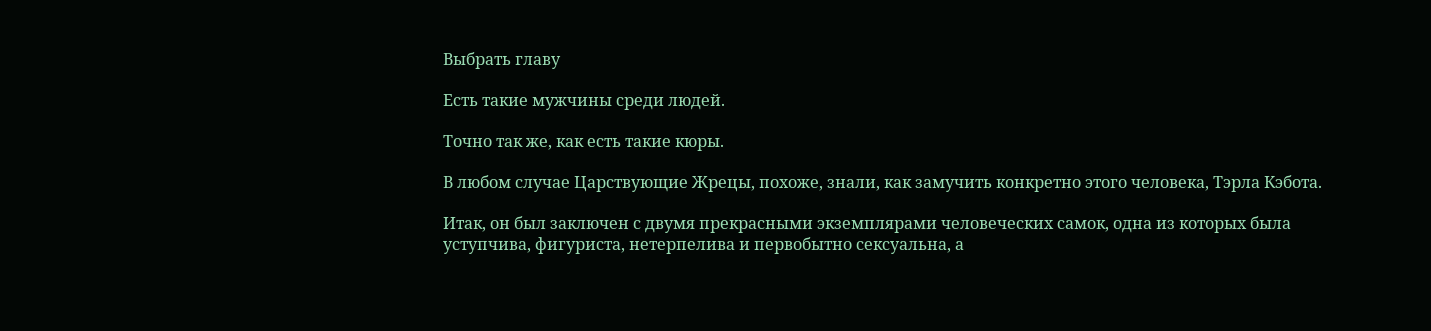Выбрать главу

Есть такие мужчины среди людей.

Точно так же, как есть такие кюры.

В любом случае Царствующие Жрецы, похоже, знали, как замучить конкретно этого человека, Тэрла Кэбота.

Итак, он был заключен с двумя прекрасными экземплярами человеческих самок, одна из которых была уступчива, фигуриста, нетерпелива и первобытно сексуальна, а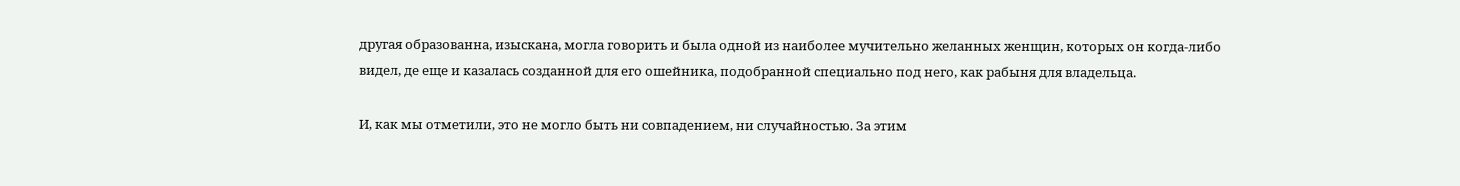другая образованна, изыскана, могла говорить и была одной из наиболее мучительно желанных женщин, которых он когда-либо видел, де еще и казалась созданной для его ошейника, подобранной специально под него, как рабыня для владельца.

И, как мы отметили, это не могло быть ни совпадением, ни случайностью. За этим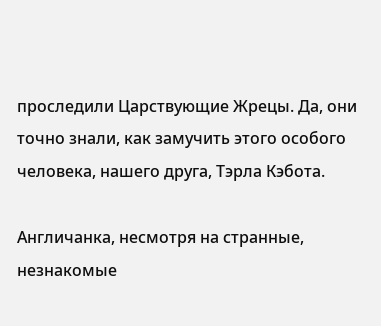проследили Царствующие Жрецы. Да, они точно знали, как замучить этого особого человека, нашего друга, Тэрла Кэбота.

Англичанка, несмотря на странные, незнакомые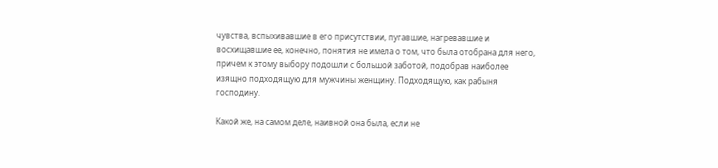чувства, вспыхивавшие в его присутствии, пугавшие, нагревавшие и восхищавшие ее, конечно, понятия не имела о том, что была отобрана для него, причем к этому выбору подошли с большой заботой, подобрав наиболее изящно подходящую для мужчины женщину. Подходящую, как рабыня господину.

Какой же, на самом деле, наивной она была, если не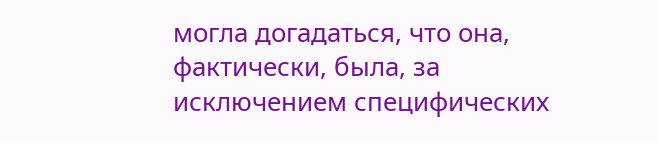могла догадаться, что она, фактически, была, за исключением специфических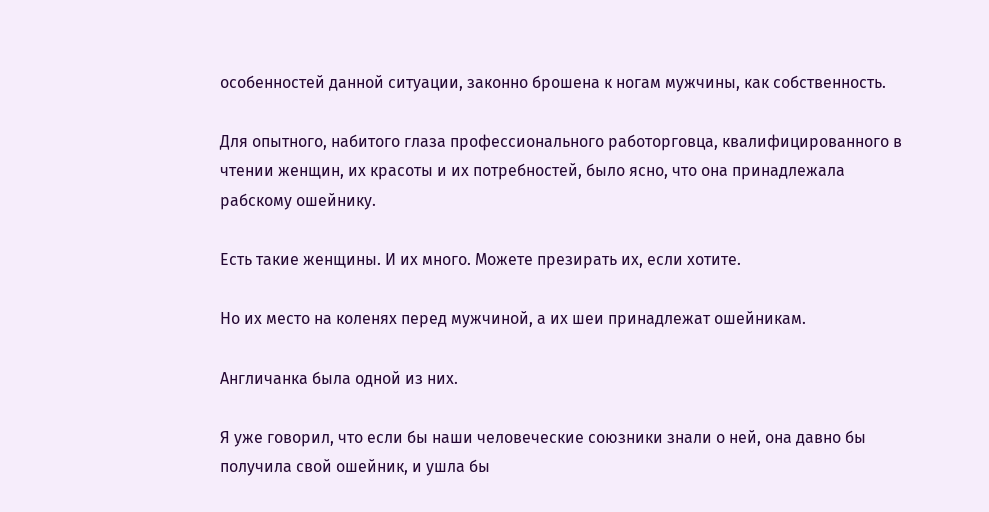особенностей данной ситуации, законно брошена к ногам мужчины, как собственность.

Для опытного, набитого глаза профессионального работорговца, квалифицированного в чтении женщин, их красоты и их потребностей, было ясно, что она принадлежала рабскому ошейнику.

Есть такие женщины. И их много. Можете презирать их, если хотите.

Но их место на коленях перед мужчиной, а их шеи принадлежат ошейникам.

Англичанка была одной из них.

Я уже говорил, что если бы наши человеческие союзники знали о ней, она давно бы получила свой ошейник, и ушла бы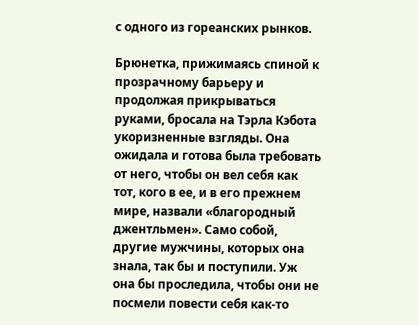с одного из гореанских рынков.

Брюнетка, прижимаясь спиной к прозрачному барьеру и продолжая прикрываться руками, бросала на Тэрла Кэбота укоризненные взгляды. Она ожидала и готова была требовать от него, чтобы он вел себя как тот, кого в ее, и в его прежнем мире, назвали «благородный джентльмен». Само собой, другие мужчины, которых она знала, так бы и поступили. Уж она бы проследила, чтобы они не посмели повести себя как-то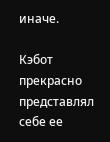иначе.

Кэбот прекрасно представлял себе ее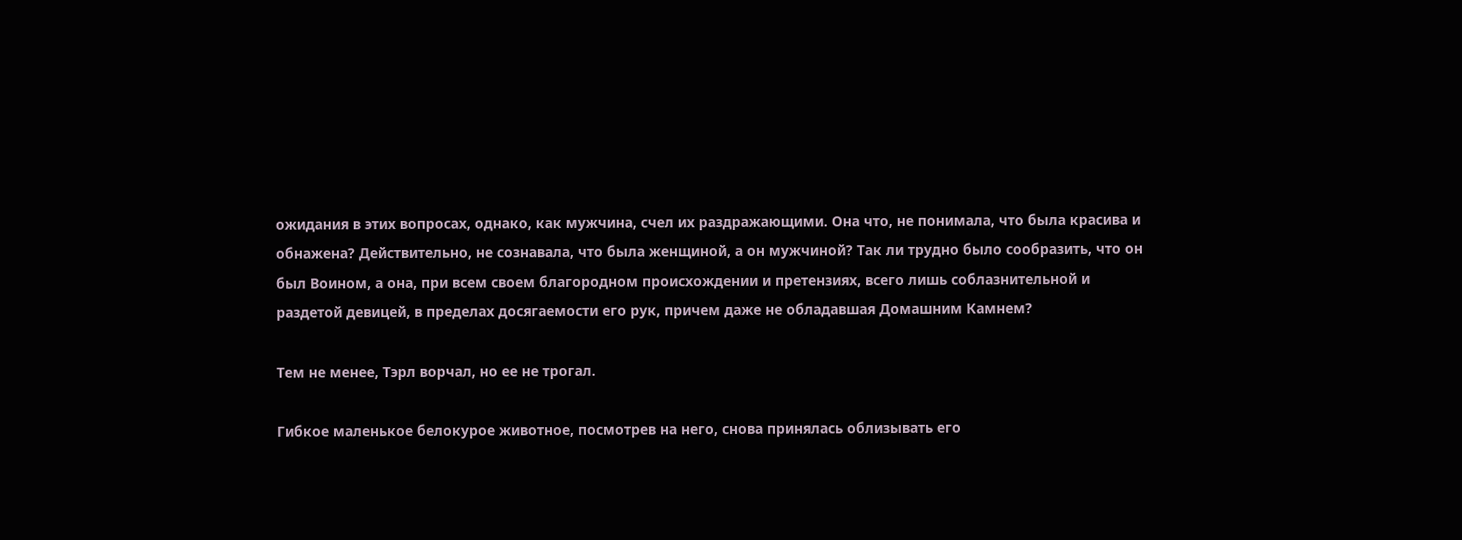ожидания в этих вопросах, однако, как мужчина, счел их раздражающими. Она что, не понимала, что была красива и обнажена? Действительно, не сознавала, что была женщиной, а он мужчиной? Так ли трудно было сообразить, что он был Воином, а она, при всем своем благородном происхождении и претензиях, всего лишь соблазнительной и раздетой девицей, в пределах досягаемости его рук, причем даже не обладавшая Домашним Камнем?

Тем не менее, Тэрл ворчал, но ее не трогал.

Гибкое маленькое белокурое животное, посмотрев на него, снова принялась облизывать его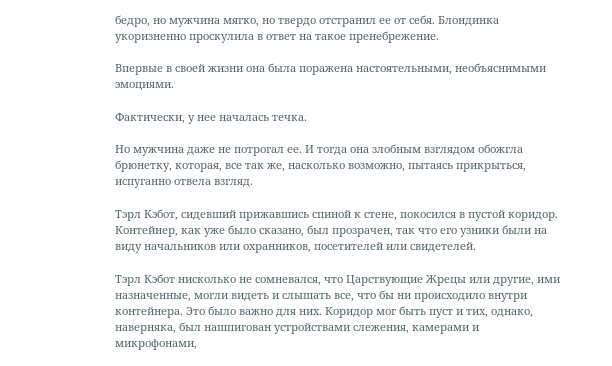бедро, но мужчина мягко, но твердо отстранил ее от себя. Блондинка укоризненно проскулила в ответ на такое пренебрежение.

Впервые в своей жизни она была поражена настоятельными, необъяснимыми эмоциями.

Фактически, у нее началась течка.

Но мужчина даже не потрогал ее. И тогда она злобным взглядом обожгла брюнетку, которая, все так же, насколько возможно, пытаясь прикрыться, испуганно отвела взгляд.

Тэрл Кэбот, сидевший прижавшись спиной к стене, покосился в пустой коридор. Контейнер, как уже было сказано, был прозрачен, так что его узники были на виду начальников или охранников, посетителей или свидетелей.

Тэрл Кэбот нисколько не сомневался, что Царствующие Жрецы или другие, ими назначенные, могли видеть и слышать все, что бы ни происходило внутри контейнера. Это было важно для них. Коридор мог быть пуст и тих, однако, наверняка, был нашпигован устройствами слежения, камерами и микрофонами,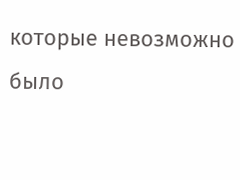которые невозможно было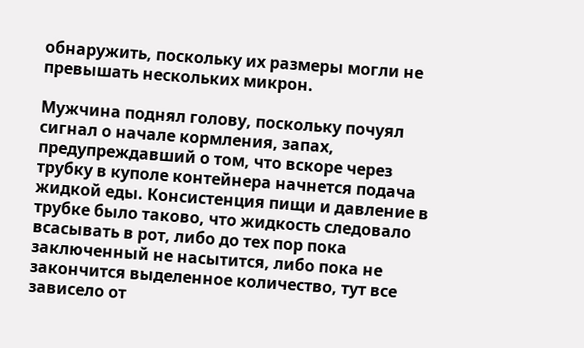обнаружить, поскольку их размеры могли не превышать нескольких микрон.

Мужчина поднял голову, поскольку почуял сигнал о начале кормления, запах, предупреждавший о том, что вскоре через трубку в куполе контейнера начнется подача жидкой еды. Консистенция пищи и давление в трубке было таково, что жидкость следовало всасывать в рот, либо до тех пор пока заключенный не насытится, либо пока не закончится выделенное количество, тут все зависело от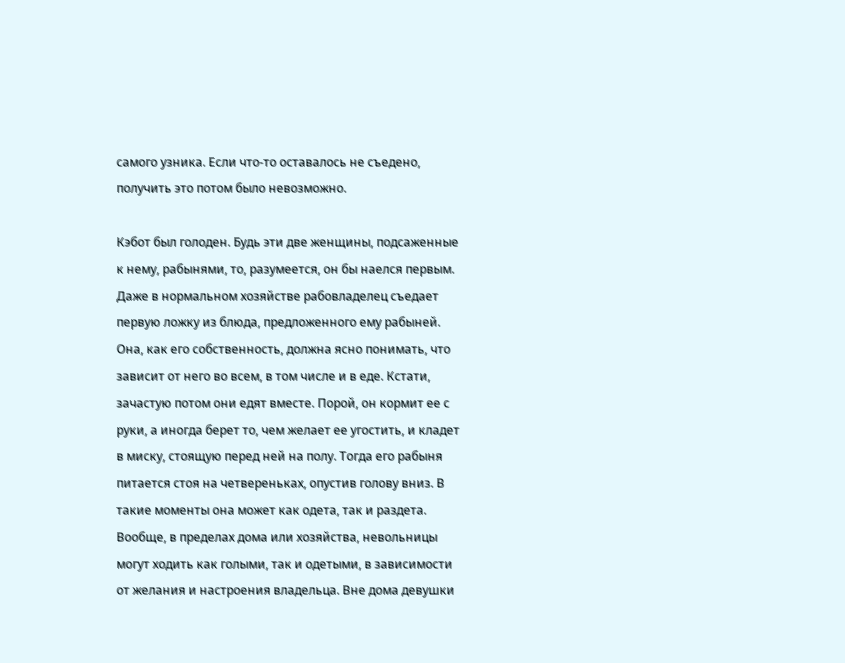самого узника. Если что-то оставалось не съедено, получить это потом было невозможно.

Кэбот был голоден. Будь эти две женщины, подсаженные к нему, рабынями, то, разумеется, он бы наелся первым. Даже в нормальном хозяйстве рабовладелец съедает первую ложку из блюда, предложенного ему рабыней. Она, как его собственность, должна ясно понимать, что зависит от него во всем, в том числе и в еде. Кстати, зачастую потом они едят вместе. Порой, он кормит ее с руки, а иногда берет то, чем желает ее угостить, и кладет в миску, стоящую перед ней на полу. Тогда его рабыня питается стоя на четвереньках, опустив голову вниз. В такие моменты она может как одета, так и раздета. Вообще, в пределах дома или хозяйства, невольницы могут ходить как голыми, так и одетыми, в зависимости от желания и настроения владельца. Вне дома девушки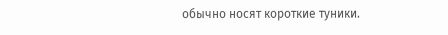обычно носят короткие туники.